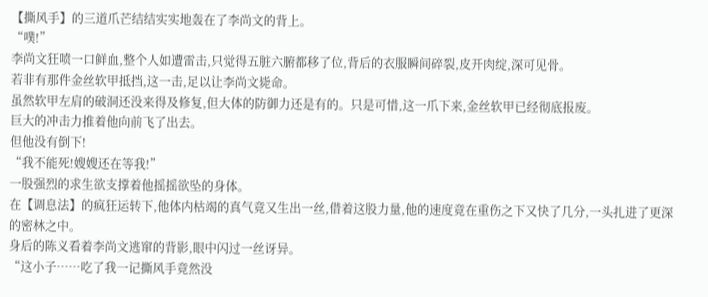【撕风手】的三道爪芒结结实实地轰在了李尚文的背上。
“噗!”
李尚文狂喷一口鲜血,整个人如遭雷击,只觉得五脏六腑都移了位,背后的衣服瞬间碎裂,皮开肉绽,深可见骨。
若非有那件金丝软甲抵挡,这一击,足以让李尚文毙命。
虽然软甲左肩的破洞还没来得及修复,但大体的防御力还是有的。只是可惜,这一爪下来,金丝软甲已经彻底报废。
巨大的冲击力推着他向前飞了出去。
但他没有倒下!
“我不能死!嫂嫂还在等我!”
一股强烈的求生欲支撑着他摇摇欲坠的身体。
在【调息法】的疯狂运转下,他体内枯竭的真气竟又生出一丝,借着这股力量,他的速度竟在重伤之下又快了几分,一头扎进了更深的密林之中。
身后的陈义看着李尚文逃窜的背影,眼中闪过一丝讶异。
“这小子……吃了我一记撕风手竟然没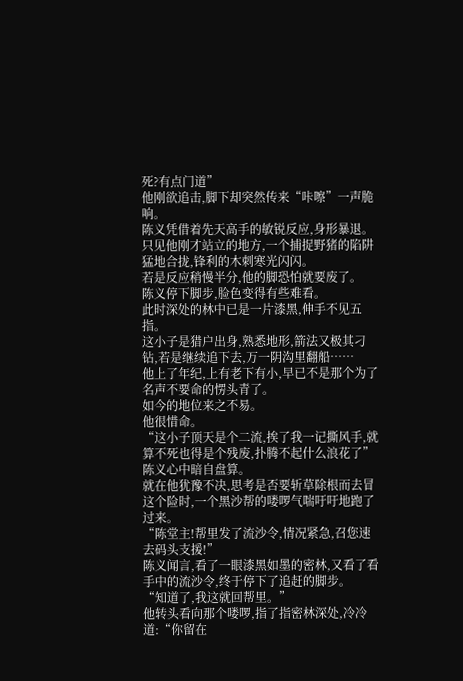死?有点门道”
他刚欲追击,脚下却突然传来“咔嚓”一声脆响。
陈义凭借着先天高手的敏锐反应,身形暴退。
只见他刚才站立的地方,一个捕捉野猪的陷阱猛地合拢,锋利的木刺寒光闪闪。
若是反应稍慢半分,他的脚恐怕就要废了。
陈义停下脚步,脸色变得有些难看。
此时深处的林中已是一片漆黑,伸手不见五指。
这小子是猎户出身,熟悉地形,箭法又极其刁钻,若是继续追下去,万一阴沟里翻船……
他上了年纪,上有老下有小,早已不是那个为了名声不要命的愣头青了。
如今的地位来之不易。
他很惜命。
“这小子顶天是个二流,挨了我一记撕风手,就算不死也得是个残废,扑腾不起什么浪花了”陈义心中暗自盘算。
就在他犹豫不决,思考是否要斩草除根而去冒这个险时,一个黑沙帮的喽啰气喘吁吁地跑了过来。
“陈堂主!帮里发了流沙令,情况紧急,召您速去码头支援!”
陈义闻言,看了一眼漆黑如墨的密林,又看了看手中的流沙令,终于停下了追赶的脚步。
“知道了,我这就回帮里。”
他转头看向那个喽啰,指了指密林深处,冷冷道:“你留在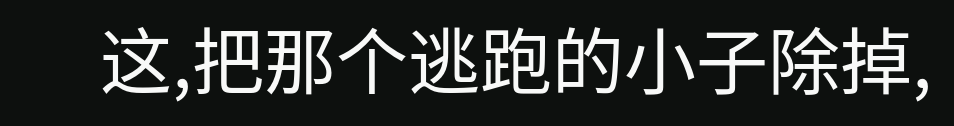这,把那个逃跑的小子除掉,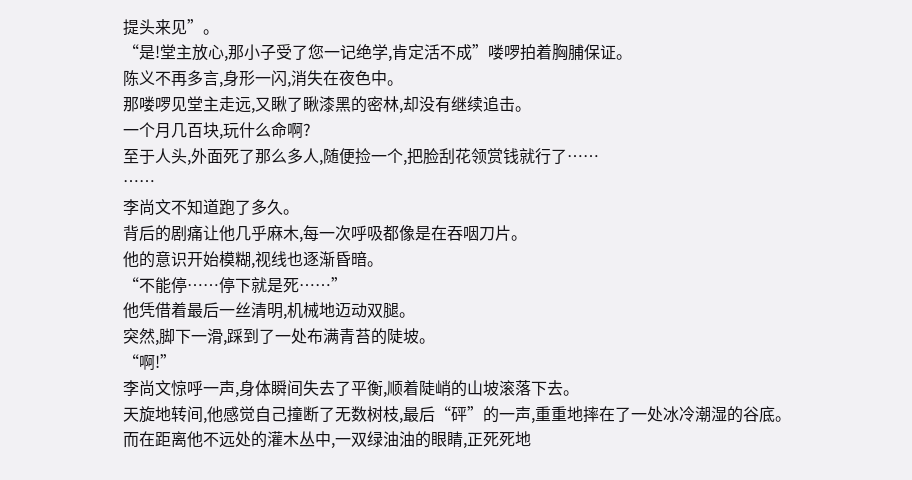提头来见”。
“是!堂主放心,那小子受了您一记绝学,肯定活不成”喽啰拍着胸脯保证。
陈义不再多言,身形一闪,消失在夜色中。
那喽啰见堂主走远,又瞅了瞅漆黑的密林,却没有继续追击。
一个月几百块,玩什么命啊?
至于人头,外面死了那么多人,随便捡一个,把脸刮花领赏钱就行了……
……
李尚文不知道跑了多久。
背后的剧痛让他几乎麻木,每一次呼吸都像是在吞咽刀片。
他的意识开始模糊,视线也逐渐昏暗。
“不能停……停下就是死……”
他凭借着最后一丝清明,机械地迈动双腿。
突然,脚下一滑,踩到了一处布满青苔的陡坡。
“啊!”
李尚文惊呼一声,身体瞬间失去了平衡,顺着陡峭的山坡滚落下去。
天旋地转间,他感觉自己撞断了无数树枝,最后“砰”的一声,重重地摔在了一处冰冷潮湿的谷底。
而在距离他不远处的灌木丛中,一双绿油油的眼睛,正死死地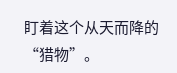盯着这个从天而降的“猎物”。